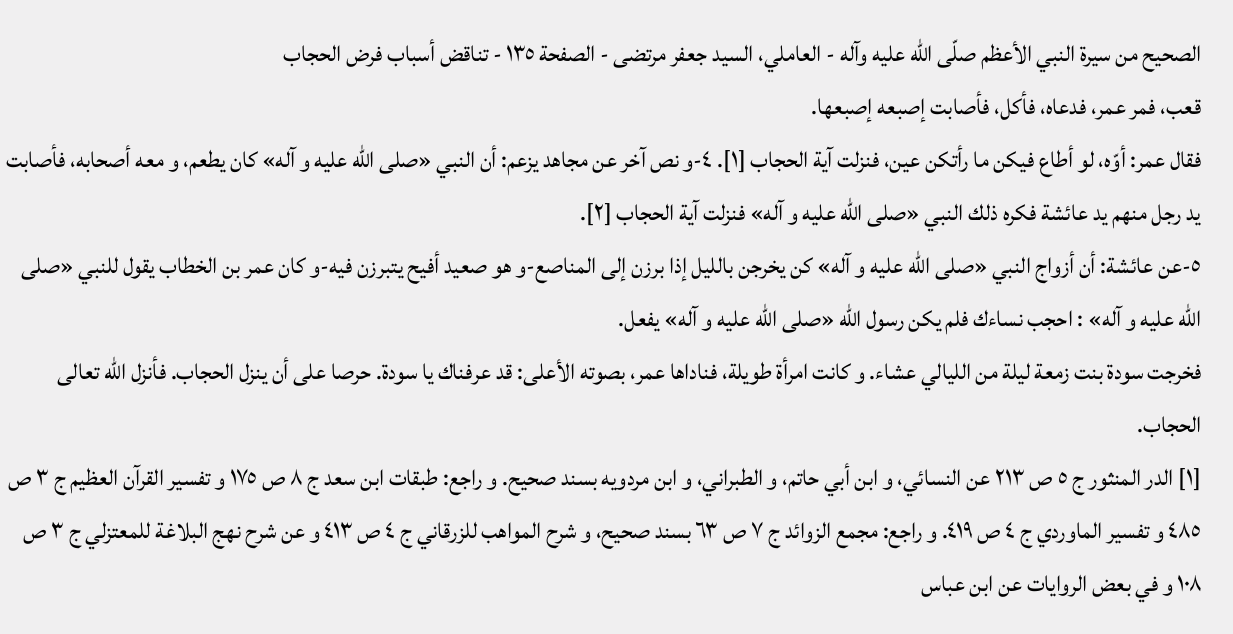الصحيح من سيرة النبي الأعظم صلّى الله عليه وآله - العاملي، السيد جعفر مرتضى - الصفحة ١٣٥ - تناقض أسباب فرض الحجاب
قعب، فمر عمر، فدعاه، فأكل، فأصابت إصبعه إصبعها.
فقال عمر: أوّه، لو أطاع فيكن ما رأتكن عين، فنزلت آية الحجاب [١]. ٤-و نص آخر عن مجاهد يزعم: أن النبي «صلى اللّه عليه و آله» كان يطعم، و معه أصحابه، فأصابت يد رجل منهم يد عائشة فكره ذلك النبي «صلى اللّه عليه و آله» فنزلت آية الحجاب [٢].
٥-عن عائشة: أن أزواج النبي «صلى اللّه عليه و آله» كن يخرجن بالليل إذا برزن إلى المناصع-و هو صعيد أفيح يتبرزن فيه-و كان عمر بن الخطاب يقول للنبي «صلى اللّه عليه و آله» : احجب نساءك فلم يكن رسول اللّه «صلى اللّه عليه و آله» يفعل.
فخرجت سودة بنت زمعة ليلة من الليالي عشاء. و كانت امرأة طويلة، فناداها عمر، بصوته الأعلى: قد عرفناك يا سودة. حرصا على أن ينزل الحجاب. فأنزل اللّه تعالى الحجاب.
[١] الدر المنثور ج ٥ ص ٢١٣ عن النسائي، و ابن أبي حاتم، و الطبراني، و ابن مردويه بسند صحيح. و راجع: طبقات ابن سعد ج ٨ ص ١٧٥ و تفسير القرآن العظيم ج ٣ ص ٤٨٥ و تفسير الماوردي ج ٤ ص ٤١٩. و راجع: مجمع الزوائد ج ٧ ص ٦٣ بسند صحيح، و شرح المواهب للزرقاني ج ٤ ص ٤١٣ و عن شرح نهج البلاغة للمعتزلي ج ٣ ص ١٠٨ و في بعض الروايات عن ابن عباس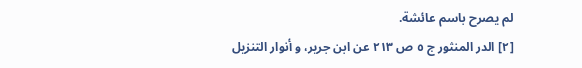لم يصرح باسم عائشة.
[٢] الدر المنثور ج ٥ ص ٢١٣ عن ابن جرير، و أنوار التنزيل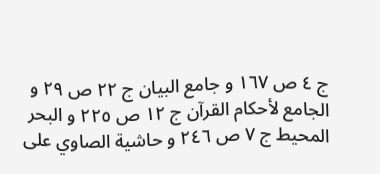ج ٤ ص ١٦٧ و جامع البيان ج ٢٢ ص ٢٩ و الجامع لأحكام القرآن ج ١٢ ص ٢٢٥ و البحر المحيط ج ٧ ص ٢٤٦ و حاشية الصاوي على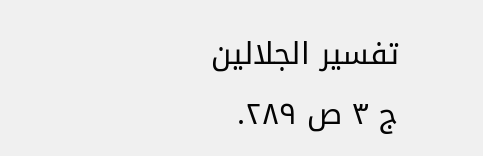تفسير الجلالين ج ٣ ص ٢٨٩.